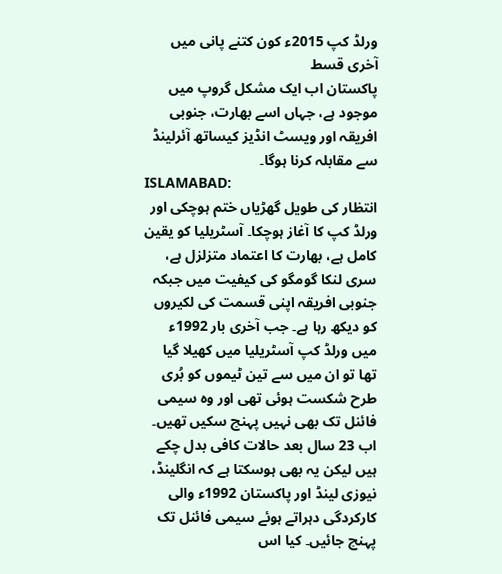ورلڈ کپ 2015ء کون کتنے پانی میں آخری قسط
پاکستان اب ایک مشکل گروپ میں موجود ہے، جہاں اسے بھارت، جنوبی افریقہ اور ویسٹ انڈیز کیساتھ آئرلینڈ سے مقابلہ کرنا ہوگا۔
ISLAMABAD:
انتظار کی طویل گھڑیاں ختم ہوچکی اور ورلڈ کپ کا آغاز ہوچکا۔ آسٹریلیا کو یقین کامل ہے، بھارت کا اعتماد متزلزل ہے، سری لنکا گومگو کی کیفیت میں جبکہ جنوبی افریقہ اپنی قسمت کی لکیروں کو دیکھ رہا ہے۔ جب آخری بار 1992ء میں ورلڈ کپ آسٹریلیا میں کھیلا گیا تھا تو ان میں سے تین ٹیموں کو بُری طرح شکست ہوئی تھی اور وہ سیمی فائنل تک بھی نہیں پہنچ سکیں تھیں۔ اب 23 سال بعد حالات کافی بدل چکے ہیں لیکن یہ بھی ہوسکتا ہے کہ انگلینڈ، نیوزی لینڈ اور پاکستان 1992ء والی کارکردگی دہراتے ہوئے سیمی فائنل تک پہنچ جائیں۔ کیا اس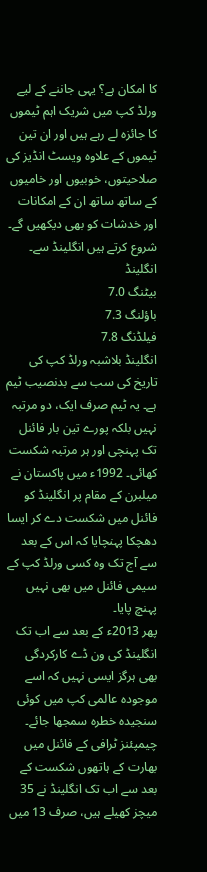کا امکان ہے؟ یہی جاننے کے لیے ورلڈ کپ میں شریک اہم ٹیموں کا جائزہ لے رہے ہیں اور ان تین ٹیموں کے علاوہ ویسٹ انڈیز کی صلاحیتوں، خوبیوں اور خامیوں کے ساتھ ساتھ ان کے امکانات اور خدشات کو بھی دیکھیں گے۔ شروع کرتے ہیں انگلینڈ سے۔
انگلینڈ
بیٹنگ 7.0
باؤلنگ 7.3
فیلڈنگ 7.8
انگلینڈ بلاشبہ ورلڈ کپ کی تاریخ کی سب سے بدنصیب ٹیم ہے۔ یہ ٹیم صرف ایک، دو مرتبہ نہیں بلکہ پورے تین بار فائنل تک پہنچی اور ہر مرتبہ شکست کھائی۔ 1992ء میں پاکستان نے میلبرن کے مقام پر انگلینڈ کو فائنل میں شکست دے کر ایسا دھچکا پہنچایا کہ اس کے بعد سے آج تک وہ کسی ورلڈ کپ کے سیمی فائنل میں بھی نہیں پہنچ پایا۔
پھر 2013ء کے بعد سے اب تک انگلینڈ کی ون ڈے کارکردگی بھی ہرگز ایسی نہیں کہ اسے موجودہ عالمی کپ میں کوئی سنجیدہ خطرہ سمجھا جائے۔ چیمپئنز ٹرافی کے فائنل میں بھارت کے ہاتھوں شکست کے بعد سے اب تک انگلینڈ نے 35 میچز کھیلے ہیں، صرف 13 میں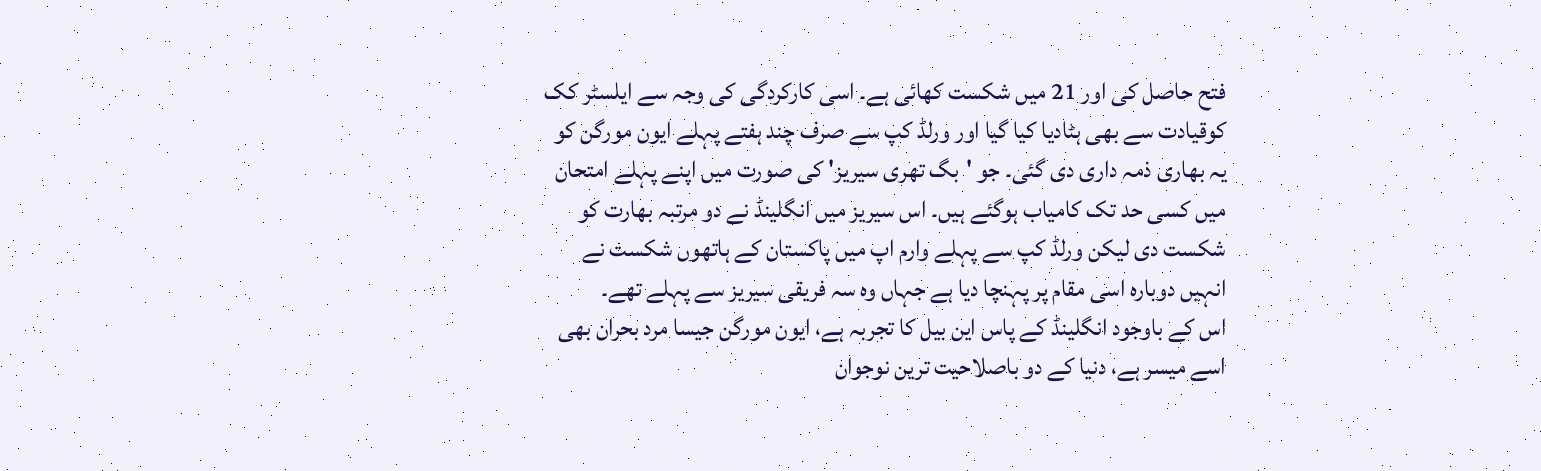فتح حاصل کی اور 21 میں شکست کھائی ہے۔ اسی کارکردگی کی وجہ سے ایلسٹر کک کوقیادت سے بھی ہٹادیا کیا گیا اور ورلڈ کپ سے صرف چند ہفتے پہلے ایون مورگن کو یہ بھاری ذمہ داری دی گئی۔ جو 'بگ تھری سیریز' کی صورت میں اپنے پہلے امتحان میں کسی حد تک کامیاب ہوگئے ہیں۔ اس سیریز میں انگلینڈ نے دو مرتبہ بھارت کو شکست دی لیکن ورلڈ کپ سے پہلے وارم اپ میں پاکستان کے ہاتھوں شکست نے انہیں دوبارہ اسی مقام پر پہنچا دیا ہے جہاں وہ سہ فریقی سیریز سے پہلے تھے۔
اس کے باوجود انگلینڈ کے پاس این بیل کا تجربہ ہے، ایون مورگن جیسا مرد بحران بھی اسے میسر ہے، دنیا کے دو باصلاحیت ترین نوجوان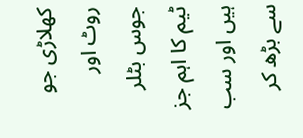کھلاڑی جو روٹ اور جوس بٹلر ٹیم کا اہم جز ہیں اور سب سے بڑھ کر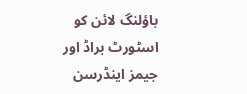باؤلنگ لائن کو اسٹورٹ براڈ اور جیمز اینڈرسن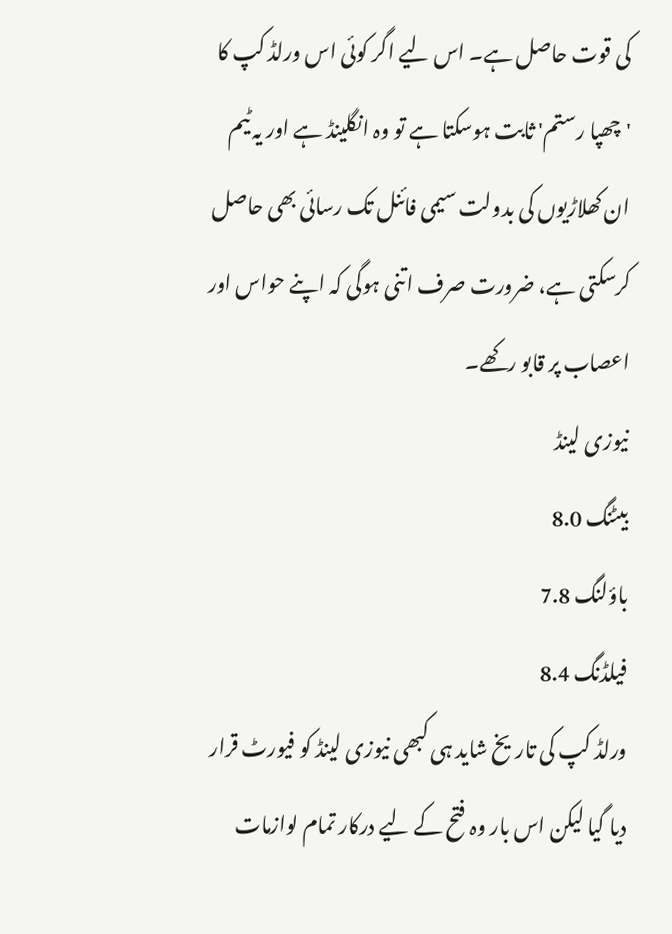کی قوت حاصل ہے۔ اس لیے اگر کوئی اس ورلڈ کپ کا 'چھپا رستم' ثابت ہوسکتا ہے تو وہ انگلینڈ ہے اور یہ ٹیم ان کھلاڑیوں کی بدولت سیمی فائنل تک رسائی بھی حاصل کرسکتی ہے، ضرورت صرف اتنی ہوگی کہ اپنے حواس اور اعصاب پر قابو رکھے۔
نیوزی لینڈ
بیٹنگ 8.0
باؤلنگ 7.8
فیلڈنگ 8.4
ورلڈ کپ کی تاریخ شاید ہی کبھی نیوزی لینڈ کو فیورٹ قرار دیا گیا لیکن اس بار وہ فتح کے لیے درکار تمام لوازمات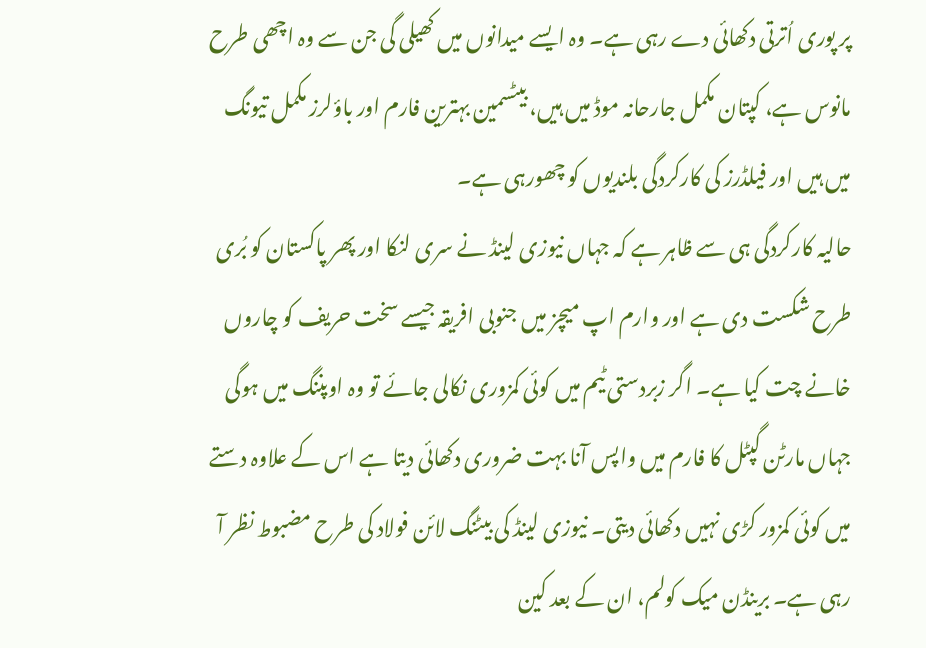پر پوری اُترتی دکھائی دے رہی ہے۔ وہ ایسے میدانوں میں کھیلی گی جن سے وہ اچھی طرح مانوس ہے، کپتان مکمل جارحانہ موڈ میں ہيں، بیٹسمین بہترین فارم اور باؤلرز مکمل تیونگ میں ہیں اور فیلڈرز کی کارکردگی بلندیوں کو چھورہی ہے۔
حالیہ کارکردگی ہی سے ظاہر ہے کہ جہاں نیوزی لینڈ نے سری لنکا اور پھر پاکستان کو بُری طرح شکست دی ہے اور وارم اپ میچز میں جنوبی افریقہ جیسے سخت حریف کو چاروں خانے چت کیا ہے۔ اگر زبردستی ٹیم میں کوئی کمزوری نکالی جائے تو وہ اوپننگ میں ہوگی جہاں مارٹن گپٹل کا فارم میں واپس آنا بہت ضروری دکھائی دیتا ہے اس کے علاوہ دستے میں کوئی کمزور کڑی نہيں دکھائی دیتی۔ نیوزی لینڈ کی بیٹنگ لائن فولاد کی طرح مضبوط نظر آ رہی ہے۔ برینڈن میک کولم، ان کے بعد کین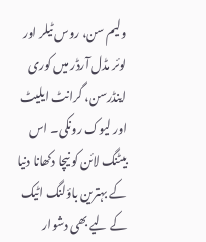ولیم سن، روس ٹیلر اور لوئر مڈل آرڈر میں کوری اینڈرسن، گرانٹ ایلیٹ اور لیوک رونکی۔ اس بیٹنگ لائن کو نیچا دکھانا دنیا کے بہترین باؤلنگ اٹیک کے لیے بھی دشوار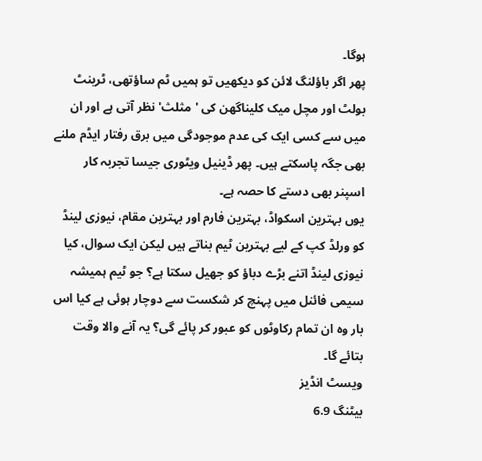ہوگا۔
پھر اگر باؤلنگ لائن کو دیکھیں تو ہمیں ٹم ساؤتھی، ٹرینٹ بولٹ اور مچل میک کلیناگھن کی 'مثلث' نظر آتی ہے اور ان میں سے کسی ایک کی عدم موجودگی میں برق رفتار ایڈم ملنے بھی جگہ پاسکتے ہیں۔ پھر ڈینیل ویٹوری جیسا تجربہ کار اسپنر بھی دستے کا حصہ ہے۔
یوں بہترین اسکواڈ، بہترین فارم اور بہترین مقام، نیوزی لینڈ کو ورلڈ کپ کے لیے بہترین ٹیم بناتے ہیں لیکن ایک سوال، کیا نیوزی لینڈ اتنے بڑے دباؤ کو جھیل سکتا ہے؟ جو ٹیم ہمیشہ سیمی فائنل میں پہنچ کر شکست سے دوچار ہوئی ہے کیا اس بار وہ ان تمام رکاوٹوں کو عبور کر پائے گی؟ یہ آنے والا وقت بتائے گا۔
ویسٹ انڈیز
بیٹنگ 6.9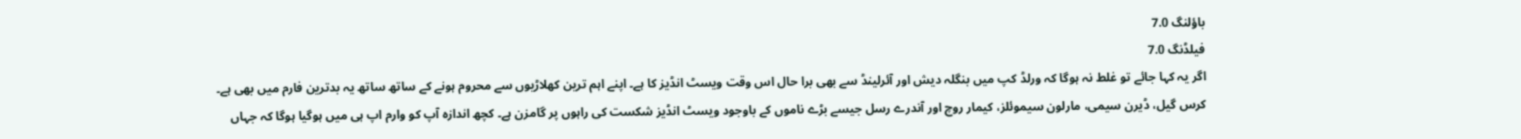باؤلنگ 7.0
فیلڈنگ 7.0
اگر یہ کہا جائے تو غلط نہ ہوگا کہ ورلڈ کپ میں بنگلہ دیش اور آئرلینڈ سے بھی برا حال اس وقت ویسٹ انڈیز کا ہے۔ اپنے اہم ترین کھلاڑیوں سے محروم ہونے کے ساتھ ساتھ یہ بدترین فارم میں بھی ہے۔ کرس گیل، ڈیرن سیمی، مارلون سیموئلز، کیمار روچ اور آندرے رسل جیسے بڑے ناموں کے باوجود ویسٹ انڈیز شکست کی راہوں پر گامزن ہے۔ کچھ اندازہ آپ کو وارم اپ ہی میں ہوگیا ہوگا کہ جہاں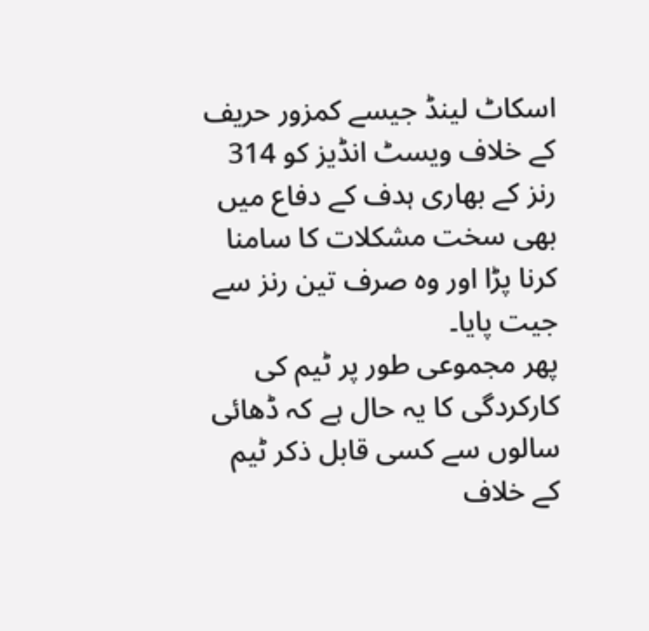اسکاٹ لینڈ جیسے کمزور حریف کے خلاف ویسٹ انڈیز کو 314 رنز کے بھاری ہدف کے دفاع میں بھی سخت مشکلات کا سامنا کرنا پڑا اور وہ صرف تین رنز سے جیت پایا۔
پھر مجموعی طور پر ٹیم کی کارکردگی کا یہ حال ہے کہ ڈھائی سالوں سے کسی قابل ذکر ٹیم کے خلاف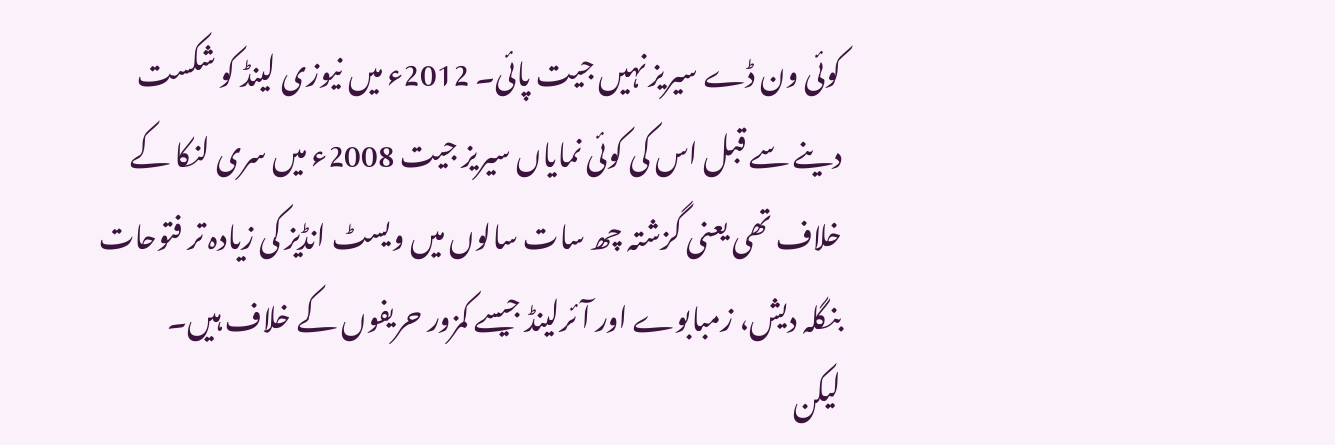کوئی ون ڈے سیریز نہیں جیت پائی۔ 2012ء میں نیوزی لینڈ کو شکست دینے سے قبل اس کی کوئی نمایاں سیریز جیت 2008ء میں سری لنکا کے خلاف تھی یعنی گزشتہ چھ سات سالوں میں ویسٹ انڈيز کی زیادہ تر فتوحات بنگلہ دیش، زمبابوے اور آئرلینڈ جیسے کمزور حریفوں کے خلاف ہیں۔
لیکن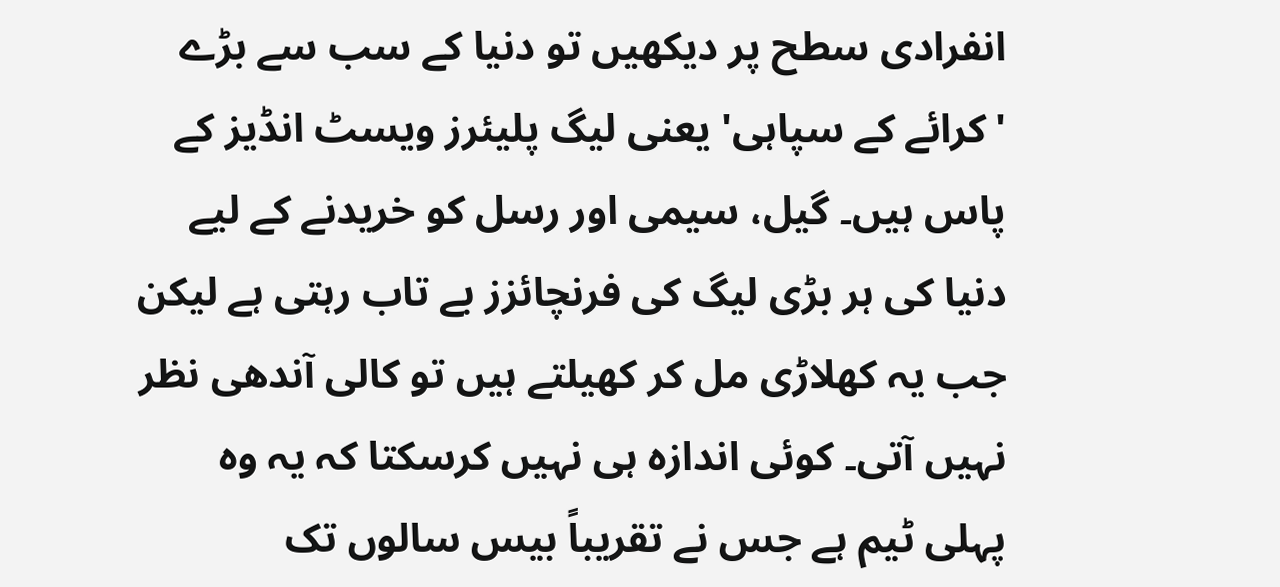انفرادی سطح پر دیکھیں تو دنیا کے سب سے بڑے 'کرائے کے سپاہی' یعنی لیگ پلیئرز ویسٹ انڈیز کے پاس ہیں۔ گیل، سیمی اور رسل کو خریدنے کے لیے دنیا کی ہر بڑی لیگ کی فرنچائزز بے تاب رہتی ہے لیکن جب یہ کھلاڑی مل کر کھیلتے ہیں تو کالی آندھی نظر نہیں آتی۔ کوئی اندازہ ہی نہیں کرسکتا کہ یہ وہ پہلی ٹیم ہے جس نے تقریباً بیس سالوں تک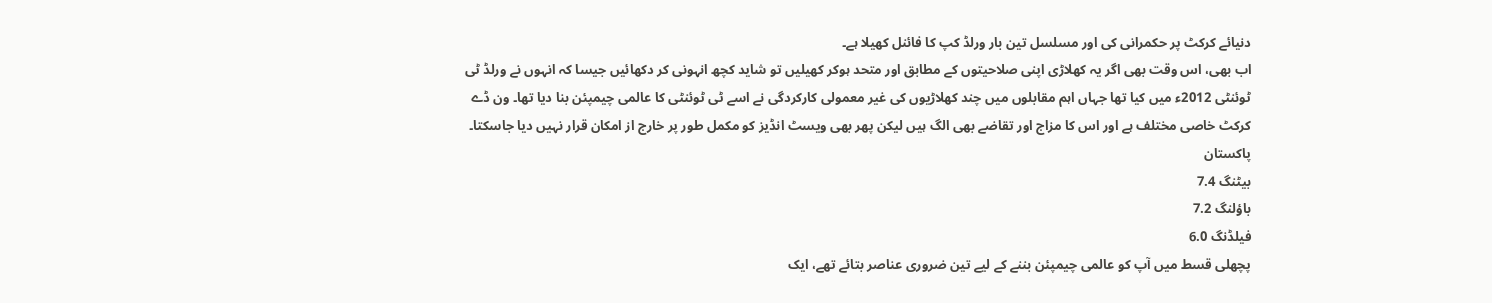دنیائے کرکٹ پر حکمرانی کی اور مسلسل تین بار ورلڈ کپ کا فائنل کھیلا ہے۔
اب بھی، اس وقت بھی اگر یہ کھلاڑی اپنی صلاحیتوں کے مطابق اور متحد ہوکر کھیلیں تو شاید کچھ انہونی کر دکھائیں جیسا کہ انہوں نے ورلڈ ٹی ٹوئنٹی 2012ء میں کیا تھا جہاں اہم مقابلوں میں چند کھلاڑیوں کی غیر معمولی کارکردگی نے اسے ٹی ٹوئنٹی کا عالمی چیمپئن بنا دیا تھا۔ ون ڈے کرکٹ خاصی مختلف ہے اور اس کا مزاج اور تقاضے بھی الگ ہیں لیکن پھر بھی ویسٹ انڈیز کو مکمل طور پر خارج از امکان قرار نہیں دیا جاسکتا۔
پاکستان
بیٹنگ 7.4
باؤلنگ 7.2
فیلڈنگ 6.0
پچھلی قسط میں آپ کو عالمی چیمپئن بننے کے لیے تین ضروری عناصر بتائے تھے، ایک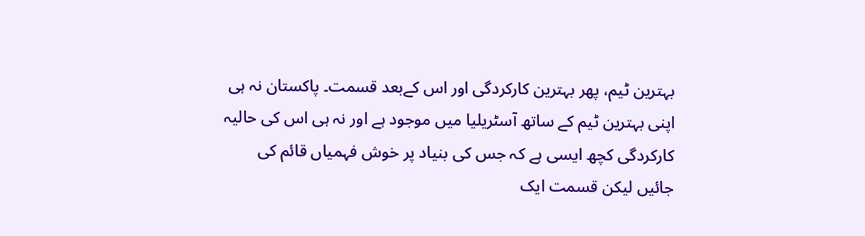بہترین ٹیم، پھر بہترین کارکردگی اور اس کےبعد قسمت۔ پاکستان نہ ہی اپنی بہترین ٹیم کے ساتھ آسٹریلیا میں موجود ہے اور نہ ہی اس کی حالیہ کارکردگی کچھ ایسی ہے کہ جس کی بنیاد پر خوش فہمیاں قائم کی جائیں لیکن قسمت ایک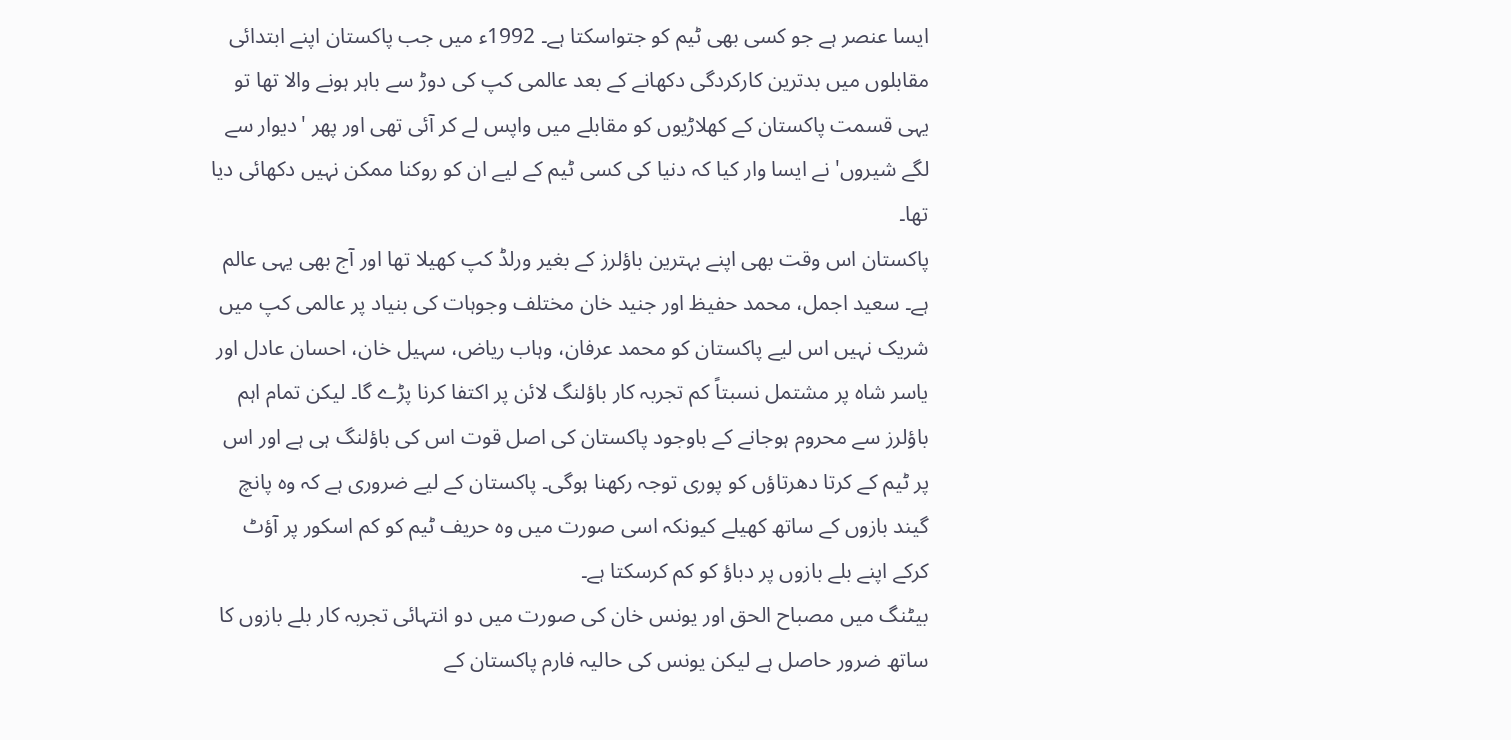ایسا عنصر ہے جو کسی بھی ٹیم کو جتواسکتا ہے۔ 1992ء میں جب پاکستان اپنے ابتدائی مقابلوں میں بدترین کارکردگی دکھانے کے بعد عالمی کپ کی دوڑ سے باہر ہونے والا تھا تو یہی قسمت پاکستان کے کھلاڑیوں کو مقابلے میں واپس لے کر آئی تھی اور پھر 'دیوار سے لگے شیروں' نے ایسا وار کیا کہ دنیا کی کسی ٹیم کے لیے ان کو روکنا ممکن نہیں دکھائی دیا تھا۔
پاکستان اس وقت بھی اپنے بہترین باؤلرز کے بغیر ورلڈ کپ کھیلا تھا اور آج بھی یہی عالم ہے۔ سعید اجمل، محمد حفیظ اور جنید خان مختلف وجوہات کی بنیاد پر عالمی کپ میں شریک نہیں اس لیے پاکستان کو محمد عرفان، وہاب ریاض، سہیل خان، احسان عادل اور یاسر شاہ پر مشتمل نسبتاً کم تجربہ کار باؤلنگ لائن پر اکتفا کرنا پڑے گا۔ لیکن تمام اہم باؤلرز سے محروم ہوجانے کے باوجود پاکستان کی اصل قوت اس کی باؤلنگ ہی ہے اور اس پر ٹیم کے کرتا دھرتاؤں کو پوری توجہ رکھنا ہوگی۔ پاکستان کے لیے ضروری ہے کہ وہ پانچ گیند بازوں کے ساتھ کھیلے کیونکہ اسی صورت میں وہ حریف ٹیم کو کم اسکور پر آؤٹ کرکے اپنے بلے بازوں پر دباؤ کو کم کرسکتا ہے۔
بیٹنگ میں مصباح الحق اور یونس خان کی صورت میں دو انتہائی تجربہ کار بلے بازوں کا ساتھ ضرور حاصل ہے لیکن یونس کی حالیہ فارم پاکستان کے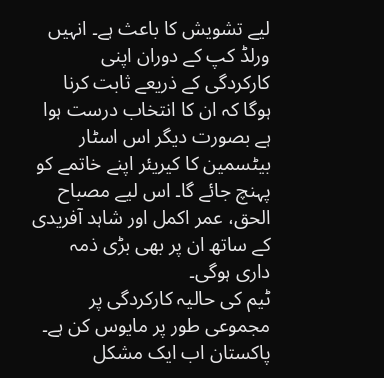لیے تشویش کا باعث ہے۔ انہیں ورلڈ کپ کے دوران اپنی کارکردگی کے ذریعے ثابت کرنا ہوگا کہ ان کا انتخاب درست ہوا ہے بصورت دیگر اس اسٹار بیٹسمین کا کیریئر اپنے خاتمے کو پہنچ جائے گا۔ اس لیے مصباح الحق، عمر اکمل اور شاہد آفریدی کے ساتھ ان پر بھی بڑی ذمہ داری ہوگی۔
ٹیم کی حالیہ کارکردگی پر مجموعی طور پر مایوس کن ہے۔ پاکستان اب ایک مشکل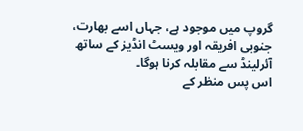گروپ میں موجود ہے، جہاں اسے بھارت، جنوبی افریقہ اور ویسٹ انڈیز کے ساتھ آئرلینڈ سے مقابلہ کرنا ہوگا۔
اس پس منظر کے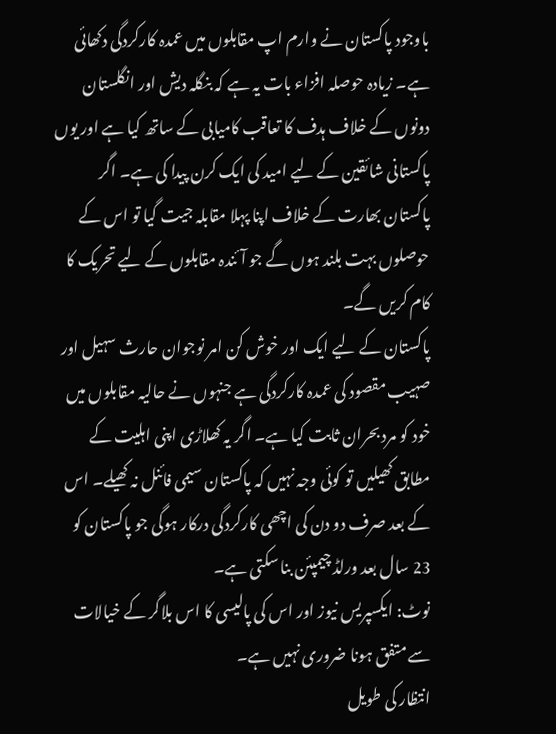باوجود پاکستان نے وارم اپ مقابلوں میں عمدہ کارکردگی دکھائی ہے۔ زیادہ حوصلہ افزاء بات یہ ہے کہ بنگلہ دیش اور انگلستان دونوں کے خلاف ہدف کا تعاقب کامیابی کے ساتھ کیا ہے اور یوں پاکستانی شائقین کے لیے امید کی ایک کرن پیدا کی ہے۔ اگر پاکستان بھارت کے خلاف اپنا پہلا مقابلہ جیت گیا تو اس کے حوصلوں بہت بلند ہوں گے جو آئندہ مقابلوں کے لیے تحریک کا کام کریں گے۔
پاکستان کے لیے ایک اور خوش کن امر نوجوان حارث سہیل اور صہیب مقصود کی عمدہ کارکردگی ہے جنہوں نے حالیہ مقابلوں میں خود کو مرد بحران ثابت کیا ہے۔ اگر یہ کھلاڑی اپنی اہلیت کے مطابق کھیلیں تو کوئی وجہ نہیں کہ پاکستان سیمی فائنل نہ کھیلے۔ اس کے بعد صرف دو دن کی اچھی کارکردگی درکار ہوگی جو پاکستان کو 23 سال بعد ورلڈ چیمپئن بنا سکتی ہے۔
نوٹ: ایکسپریس نیوز اور اس کی پالیسی کا اس بلاگر کے خیالات سے متفق ہونا ضروری نہیں ہے۔
انتظار کی طویل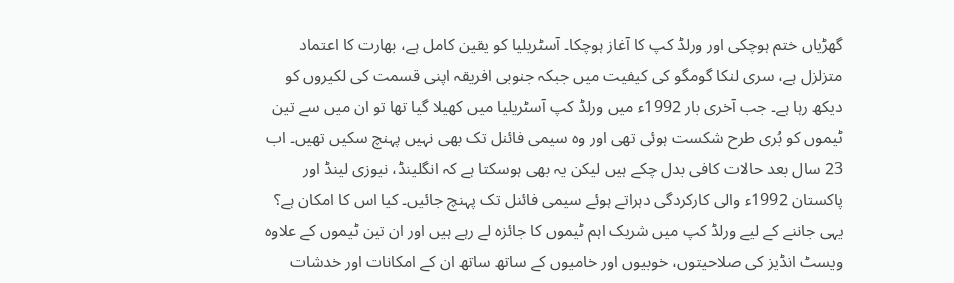گھڑیاں ختم ہوچکی اور ورلڈ کپ کا آغاز ہوچکا۔ آسٹریلیا کو یقین کامل ہے، بھارت کا اعتماد متزلزل ہے، سری لنکا گومگو کی کیفیت میں جبکہ جنوبی افریقہ اپنی قسمت کی لکیروں کو دیکھ رہا ہے۔ جب آخری بار 1992ء میں ورلڈ کپ آسٹریلیا میں کھیلا گیا تھا تو ان میں سے تین ٹیموں کو بُری طرح شکست ہوئی تھی اور وہ سیمی فائنل تک بھی نہیں پہنچ سکیں تھیں۔ اب 23 سال بعد حالات کافی بدل چکے ہیں لیکن یہ بھی ہوسکتا ہے کہ انگلینڈ، نیوزی لینڈ اور پاکستان 1992ء والی کارکردگی دہراتے ہوئے سیمی فائنل تک پہنچ جائیں۔ کیا اس کا امکان ہے؟ یہی جاننے کے لیے ورلڈ کپ میں شریک اہم ٹیموں کا جائزہ لے رہے ہیں اور ان تین ٹیموں کے علاوہ ویسٹ انڈیز کی صلاحیتوں، خوبیوں اور خامیوں کے ساتھ ساتھ ان کے امکانات اور خدشات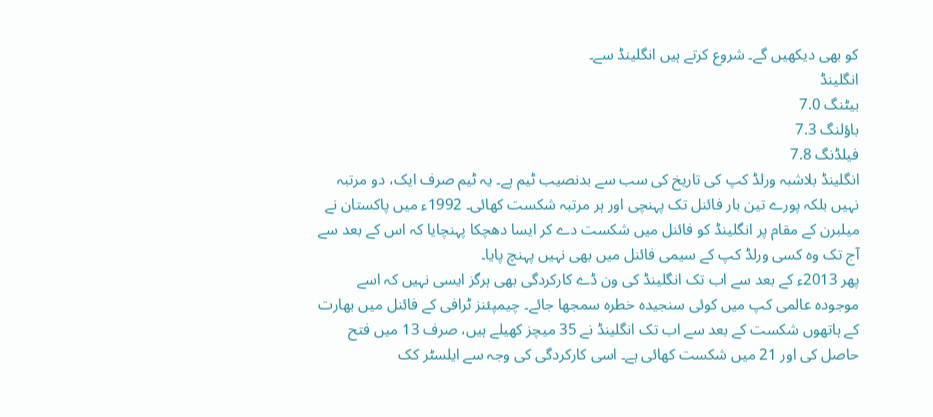کو بھی دیکھیں گے۔ شروع کرتے ہیں انگلینڈ سے۔
انگلینڈ
بیٹنگ 7.0
باؤلنگ 7.3
فیلڈنگ 7.8
انگلینڈ بلاشبہ ورلڈ کپ کی تاریخ کی سب سے بدنصیب ٹیم ہے۔ یہ ٹیم صرف ایک، دو مرتبہ نہیں بلکہ پورے تین بار فائنل تک پہنچی اور ہر مرتبہ شکست کھائی۔ 1992ء میں پاکستان نے میلبرن کے مقام پر انگلینڈ کو فائنل میں شکست دے کر ایسا دھچکا پہنچایا کہ اس کے بعد سے آج تک وہ کسی ورلڈ کپ کے سیمی فائنل میں بھی نہیں پہنچ پایا۔
پھر 2013ء کے بعد سے اب تک انگلینڈ کی ون ڈے کارکردگی بھی ہرگز ایسی نہیں کہ اسے موجودہ عالمی کپ میں کوئی سنجیدہ خطرہ سمجھا جائے۔ چیمپئنز ٹرافی کے فائنل میں بھارت کے ہاتھوں شکست کے بعد سے اب تک انگلینڈ نے 35 میچز کھیلے ہیں، صرف 13 میں فتح حاصل کی اور 21 میں شکست کھائی ہے۔ اسی کارکردگی کی وجہ سے ایلسٹر کک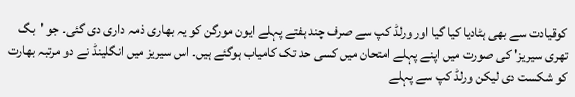کوقیادت سے بھی ہٹادیا کیا گیا اور ورلڈ کپ سے صرف چند ہفتے پہلے ایون مورگن کو یہ بھاری ذمہ داری دی گئی۔ جو 'بگ تھری سیریز' کی صورت میں اپنے پہلے امتحان میں کسی حد تک کامیاب ہوگئے ہیں۔ اس سیریز میں انگلینڈ نے دو مرتبہ بھارت کو شکست دی لیکن ورلڈ کپ سے پہلے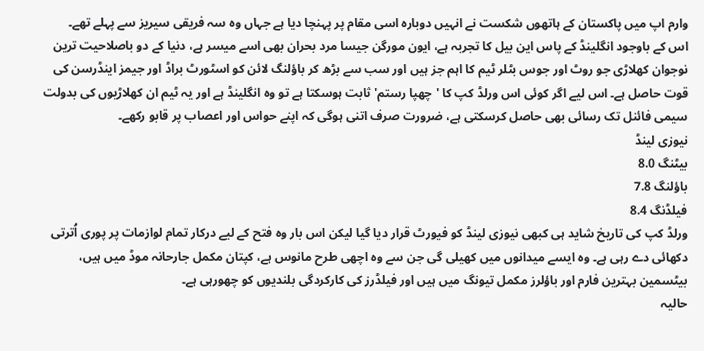وارم اپ میں پاکستان کے ہاتھوں شکست نے انہیں دوبارہ اسی مقام پر پہنچا دیا ہے جہاں وہ سہ فریقی سیریز سے پہلے تھے۔
اس کے باوجود انگلینڈ کے پاس این بیل کا تجربہ ہے، ایون مورگن جیسا مرد بحران بھی اسے میسر ہے، دنیا کے دو باصلاحیت ترین نوجوان کھلاڑی جو روٹ اور جوس بٹلر ٹیم کا اہم جز ہیں اور سب سے بڑھ کر باؤلنگ لائن کو اسٹورٹ براڈ اور جیمز اینڈرسن کی قوت حاصل ہے۔ اس لیے اگر کوئی اس ورلڈ کپ کا 'چھپا رستم' ثابت ہوسکتا ہے تو وہ انگلینڈ ہے اور یہ ٹیم ان کھلاڑیوں کی بدولت سیمی فائنل تک رسائی بھی حاصل کرسکتی ہے، ضرورت صرف اتنی ہوگی کہ اپنے حواس اور اعصاب پر قابو رکھے۔
نیوزی لینڈ
بیٹنگ 8.0
باؤلنگ 7.8
فیلڈنگ 8.4
ورلڈ کپ کی تاریخ شاید ہی کبھی نیوزی لینڈ کو فیورٹ قرار دیا گیا لیکن اس بار وہ فتح کے لیے درکار تمام لوازمات پر پوری اُترتی دکھائی دے رہی ہے۔ وہ ایسے میدانوں میں کھیلی گی جن سے وہ اچھی طرح مانوس ہے، کپتان مکمل جارحانہ موڈ میں ہيں، بیٹسمین بہترین فارم اور باؤلرز مکمل تیونگ میں ہیں اور فیلڈرز کی کارکردگی بلندیوں کو چھورہی ہے۔
حالیہ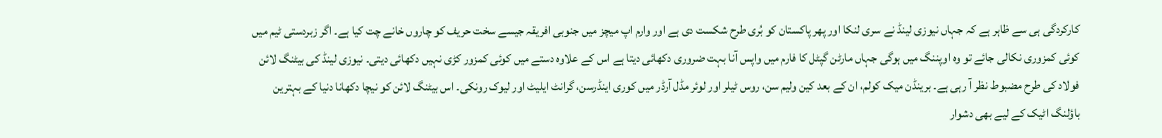کارکردگی ہی سے ظاہر ہے کہ جہاں نیوزی لینڈ نے سری لنکا اور پھر پاکستان کو بُری طرح شکست دی ہے اور وارم اپ میچز میں جنوبی افریقہ جیسے سخت حریف کو چاروں خانے چت کیا ہے۔ اگر زبردستی ٹیم میں کوئی کمزوری نکالی جائے تو وہ اوپننگ میں ہوگی جہاں مارٹن گپٹل کا فارم میں واپس آنا بہت ضروری دکھائی دیتا ہے اس کے علاوہ دستے میں کوئی کمزور کڑی نہيں دکھائی دیتی۔ نیوزی لینڈ کی بیٹنگ لائن فولاد کی طرح مضبوط نظر آ رہی ہے۔ برینڈن میک کولم، ان کے بعد کین ولیم سن، روس ٹیلر اور لوئر مڈل آرڈر میں کوری اینڈرسن، گرانٹ ایلیٹ اور لیوک رونکی۔ اس بیٹنگ لائن کو نیچا دکھانا دنیا کے بہترین باؤلنگ اٹیک کے لیے بھی دشوار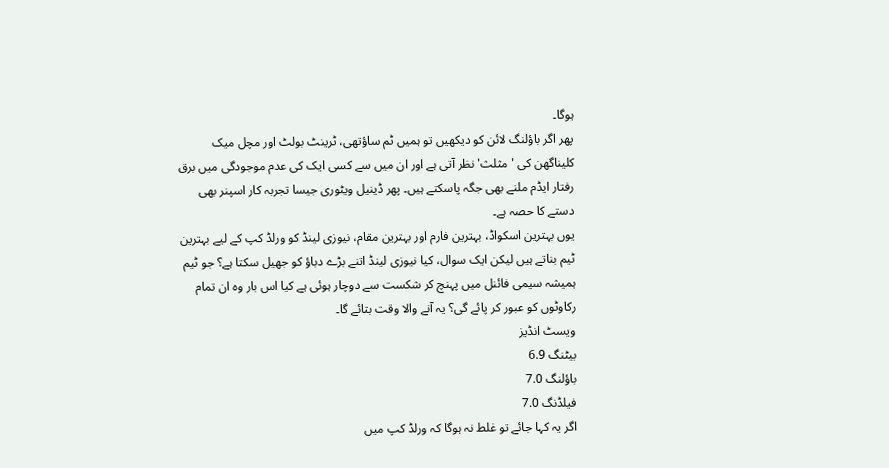ہوگا۔
پھر اگر باؤلنگ لائن کو دیکھیں تو ہمیں ٹم ساؤتھی، ٹرینٹ بولٹ اور مچل میک کلیناگھن کی 'مثلث' نظر آتی ہے اور ان میں سے کسی ایک کی عدم موجودگی میں برق رفتار ایڈم ملنے بھی جگہ پاسکتے ہیں۔ پھر ڈینیل ویٹوری جیسا تجربہ کار اسپنر بھی دستے کا حصہ ہے۔
یوں بہترین اسکواڈ، بہترین فارم اور بہترین مقام، نیوزی لینڈ کو ورلڈ کپ کے لیے بہترین ٹیم بناتے ہیں لیکن ایک سوال، کیا نیوزی لینڈ اتنے بڑے دباؤ کو جھیل سکتا ہے؟ جو ٹیم ہمیشہ سیمی فائنل میں پہنچ کر شکست سے دوچار ہوئی ہے کیا اس بار وہ ان تمام رکاوٹوں کو عبور کر پائے گی؟ یہ آنے والا وقت بتائے گا۔
ویسٹ انڈیز
بیٹنگ 6.9
باؤلنگ 7.0
فیلڈنگ 7.0
اگر یہ کہا جائے تو غلط نہ ہوگا کہ ورلڈ کپ میں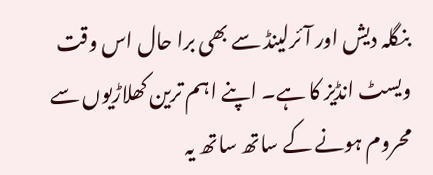بنگلہ دیش اور آئرلینڈ سے بھی برا حال اس وقت ویسٹ انڈیز کا ہے۔ اپنے اہم ترین کھلاڑیوں سے محروم ہونے کے ساتھ ساتھ یہ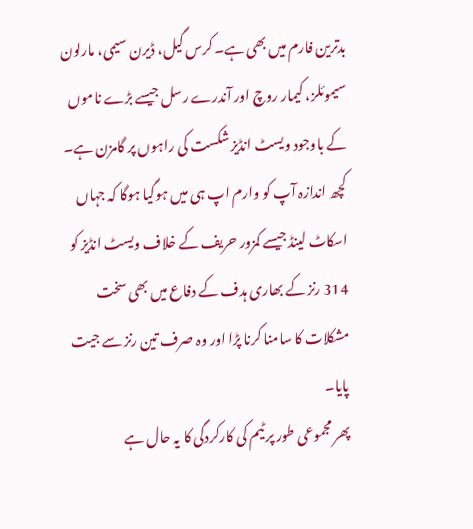بدترین فارم میں بھی ہے۔ کرس گیل، ڈیرن سیمی، مارلون سیموئلز، کیمار روچ اور آندرے رسل جیسے بڑے ناموں کے باوجود ویسٹ انڈیز شکست کی راہوں پر گامزن ہے۔ کچھ اندازہ آپ کو وارم اپ ہی میں ہوگیا ہوگا کہ جہاں اسکاٹ لینڈ جیسے کمزور حریف کے خلاف ویسٹ انڈیز کو 314 رنز کے بھاری ہدف کے دفاع میں بھی سخت مشکلات کا سامنا کرنا پڑا اور وہ صرف تین رنز سے جیت پایا۔
پھر مجموعی طور پر ٹیم کی کارکردگی کا یہ حال ہے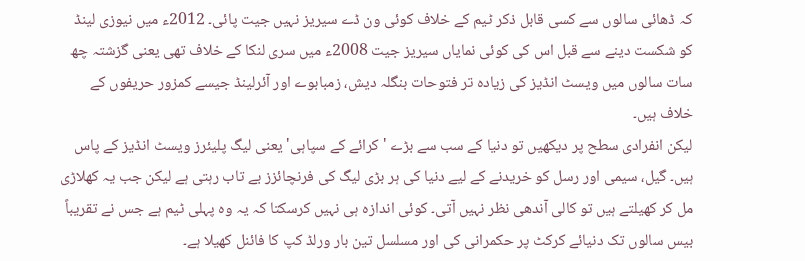کہ ڈھائی سالوں سے کسی قابل ذکر ٹیم کے خلاف کوئی ون ڈے سیریز نہیں جیت پائی۔ 2012ء میں نیوزی لینڈ کو شکست دینے سے قبل اس کی کوئی نمایاں سیریز جیت 2008ء میں سری لنکا کے خلاف تھی یعنی گزشتہ چھ سات سالوں میں ویسٹ انڈيز کی زیادہ تر فتوحات بنگلہ دیش، زمبابوے اور آئرلینڈ جیسے کمزور حریفوں کے خلاف ہیں۔
لیکن انفرادی سطح پر دیکھیں تو دنیا کے سب سے بڑے 'کرائے کے سپاہی' یعنی لیگ پلیئرز ویسٹ انڈیز کے پاس ہیں۔ گیل، سیمی اور رسل کو خریدنے کے لیے دنیا کی ہر بڑی لیگ کی فرنچائزز بے تاب رہتی ہے لیکن جب یہ کھلاڑی مل کر کھیلتے ہیں تو کالی آندھی نظر نہیں آتی۔ کوئی اندازہ ہی نہیں کرسکتا کہ یہ وہ پہلی ٹیم ہے جس نے تقریباً بیس سالوں تک دنیائے کرکٹ پر حکمرانی کی اور مسلسل تین بار ورلڈ کپ کا فائنل کھیلا ہے۔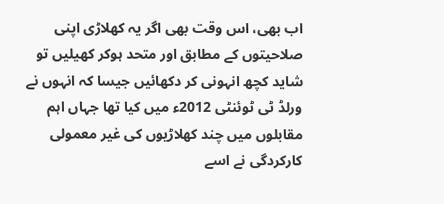اب بھی، اس وقت بھی اگر یہ کھلاڑی اپنی صلاحیتوں کے مطابق اور متحد ہوکر کھیلیں تو شاید کچھ انہونی کر دکھائیں جیسا کہ انہوں نے ورلڈ ٹی ٹوئنٹی 2012ء میں کیا تھا جہاں اہم مقابلوں میں چند کھلاڑیوں کی غیر معمولی کارکردگی نے اسے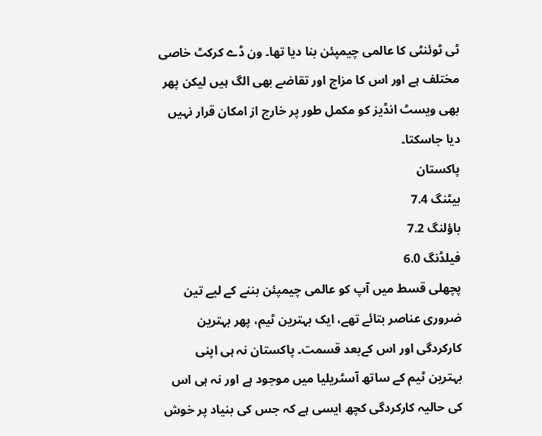ٹی ٹوئنٹی کا عالمی چیمپئن بنا دیا تھا۔ ون ڈے کرکٹ خاصی مختلف ہے اور اس کا مزاج اور تقاضے بھی الگ ہیں لیکن پھر بھی ویسٹ انڈیز کو مکمل طور پر خارج از امکان قرار نہیں دیا جاسکتا۔
پاکستان
بیٹنگ 7.4
باؤلنگ 7.2
فیلڈنگ 6.0
پچھلی قسط میں آپ کو عالمی چیمپئن بننے کے لیے تین ضروری عناصر بتائے تھے، ایک بہترین ٹیم، پھر بہترین کارکردگی اور اس کےبعد قسمت۔ پاکستان نہ ہی اپنی بہترین ٹیم کے ساتھ آسٹریلیا میں موجود ہے اور نہ ہی اس کی حالیہ کارکردگی کچھ ایسی ہے کہ جس کی بنیاد پر خوش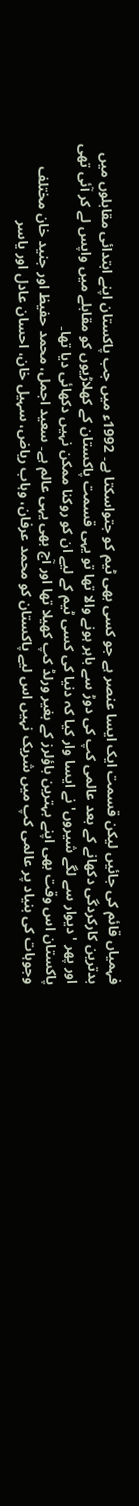فہمیاں قائم کی جائیں لیکن قسمت ایک ایسا عنصر ہے جو کسی بھی ٹیم کو جتواسکتا ہے۔ 1992ء میں جب پاکستان اپنے ابتدائی مقابلوں میں بدترین کارکردگی دکھانے کے بعد عالمی کپ کی دوڑ سے باہر ہونے والا تھا تو یہی قسمت پاکستان کے کھلاڑیوں کو مقابلے میں واپس لے کر آئی تھی اور پھر 'دیوار سے لگے شیروں' نے ایسا وار کیا کہ دنیا کی کسی ٹیم کے لیے ان کو روکنا ممکن نہیں دکھائی دیا تھا۔
پاکستان اس وقت بھی اپنے بہترین باؤلرز کے بغیر ورلڈ کپ کھیلا تھا اور آج بھی یہی عالم ہے۔ سعید اجمل، محمد حفیظ اور جنید خان مختلف وجوہات کی بنیاد پر عالمی کپ میں شریک نہیں اس لیے پاکستان کو محمد عرفان، وہاب ریاض، سہیل خان، احسان عادل اور یاسر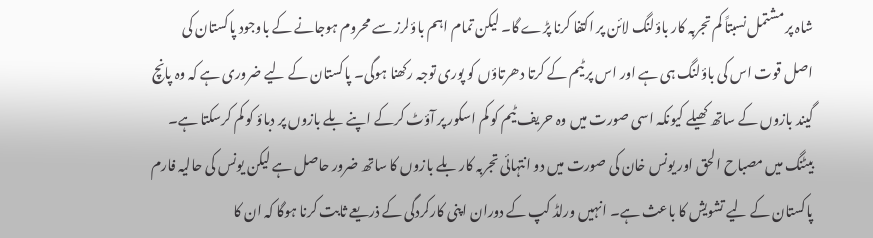شاہ پر مشتمل نسبتاً کم تجربہ کار باؤلنگ لائن پر اکتفا کرنا پڑے گا۔ لیکن تمام اہم باؤلرز سے محروم ہوجانے کے باوجود پاکستان کی اصل قوت اس کی باؤلنگ ہی ہے اور اس پر ٹیم کے کرتا دھرتاؤں کو پوری توجہ رکھنا ہوگی۔ پاکستان کے لیے ضروری ہے کہ وہ پانچ گیند بازوں کے ساتھ کھیلے کیونکہ اسی صورت میں وہ حریف ٹیم کو کم اسکور پر آؤٹ کرکے اپنے بلے بازوں پر دباؤ کو کم کرسکتا ہے۔
بیٹنگ میں مصباح الحق اور یونس خان کی صورت میں دو انتہائی تجربہ کار بلے بازوں کا ساتھ ضرور حاصل ہے لیکن یونس کی حالیہ فارم پاکستان کے لیے تشویش کا باعث ہے۔ انہیں ورلڈ کپ کے دوران اپنی کارکردگی کے ذریعے ثابت کرنا ہوگا کہ ان کا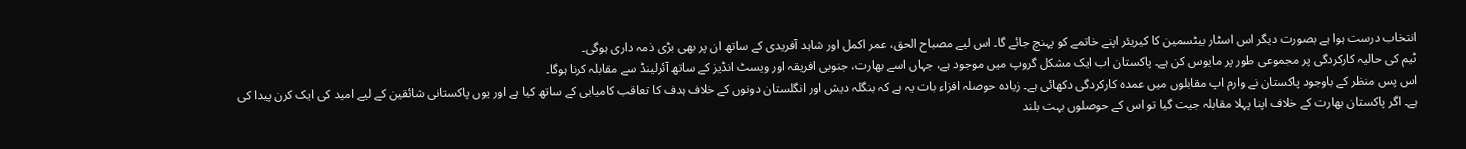انتخاب درست ہوا ہے بصورت دیگر اس اسٹار بیٹسمین کا کیریئر اپنے خاتمے کو پہنچ جائے گا۔ اس لیے مصباح الحق، عمر اکمل اور شاہد آفریدی کے ساتھ ان پر بھی بڑی ذمہ داری ہوگی۔
ٹیم کی حالیہ کارکردگی پر مجموعی طور پر مایوس کن ہے۔ پاکستان اب ایک مشکل گروپ میں موجود ہے، جہاں اسے بھارت، جنوبی افریقہ اور ویسٹ انڈیز کے ساتھ آئرلینڈ سے مقابلہ کرنا ہوگا۔
اس پس منظر کے باوجود پاکستان نے وارم اپ مقابلوں میں عمدہ کارکردگی دکھائی ہے۔ زیادہ حوصلہ افزاء بات یہ ہے کہ بنگلہ دیش اور انگلستان دونوں کے خلاف ہدف کا تعاقب کامیابی کے ساتھ کیا ہے اور یوں پاکستانی شائقین کے لیے امید کی ایک کرن پیدا کی ہے۔ اگر پاکستان بھارت کے خلاف اپنا پہلا مقابلہ جیت گیا تو اس کے حوصلوں بہت بلند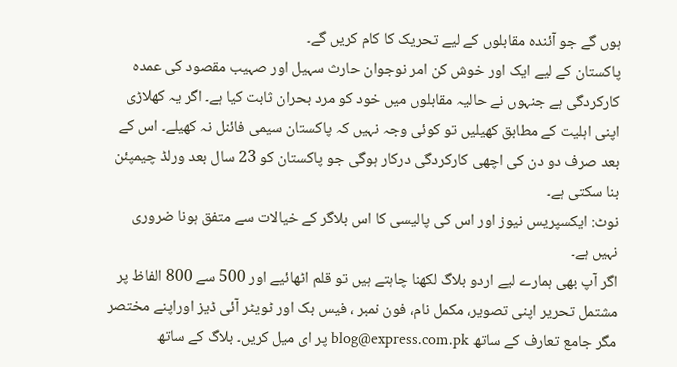ہوں گے جو آئندہ مقابلوں کے لیے تحریک کا کام کریں گے۔
پاکستان کے لیے ایک اور خوش کن امر نوجوان حارث سہیل اور صہیب مقصود کی عمدہ کارکردگی ہے جنہوں نے حالیہ مقابلوں میں خود کو مرد بحران ثابت کیا ہے۔ اگر یہ کھلاڑی اپنی اہلیت کے مطابق کھیلیں تو کوئی وجہ نہیں کہ پاکستان سیمی فائنل نہ کھیلے۔ اس کے بعد صرف دو دن کی اچھی کارکردگی درکار ہوگی جو پاکستان کو 23 سال بعد ورلڈ چیمپئن بنا سکتی ہے۔
نوٹ: ایکسپریس نیوز اور اس کی پالیسی کا اس بلاگر کے خیالات سے متفق ہونا ضروری نہیں ہے۔
اگر آپ بھی ہمارے لیے اردو بلاگ لکھنا چاہتے ہیں تو قلم اٹھائیے اور 500 سے 800 الفاظ پر مشتمل تحریر اپنی تصویر، مکمل نام، فون نمبر ، فیس بک اور ٹویٹر آئی ڈیز اوراپنے مختصر مگر جامع تعارف کے ساتھ blog@express.com.pk پر ای میل کریں۔ بلاگ کے ساتھ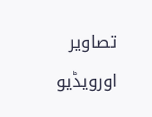تصاویر اورویڈیو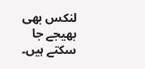لنکس بھی بھیجے جا سکتے ہیں۔